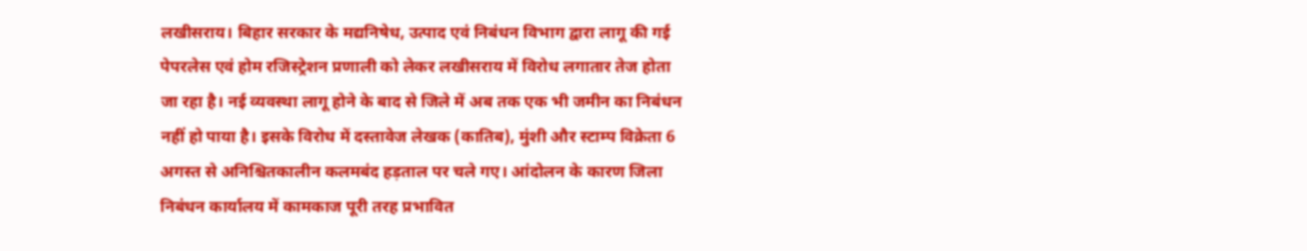लखीसराय। बिहार सरकार के मद्यनिषेध, उत्पाद एवं निबंधन विभाग द्वारा लागू की गई पेपरलेस एवं होम रजिस्ट्रेशन प्रणाली को लेकर लखीसराय में विरोध लगातार तेज होता जा रहा है। नई व्यवस्था लागू होने के बाद से जिले में अब तक एक भी जमीन का निबंधन नहीं हो पाया है। इसके विरोध में दस्तावेज लेखक (कातिब), मुंशी और स्टाम्प विक्रेता 6 अगस्त से अनिश्चितकालीन कलमबंद हड़ताल पर चले गए। आंदोलन के कारण जिला निबंधन कार्यालय में कामकाज पूरी तरह प्रभावित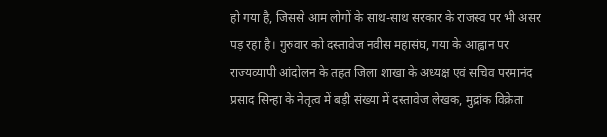हो गया है, जिससे आम लोगों के साथ-साथ सरकार के राजस्व पर भी असर पड़ रहा है। गुरुवार को दस्तावेज नवीस महासंघ, गया के आह्वान पर राज्यव्यापी आंदोलन के तहत जिला शाखा के अध्यक्ष एवं सचिव परमानंद प्रसाद सिन्हा के नेतृत्व में बड़ी संख्या में दस्तावेज लेखक, मुद्रांक विक्रेता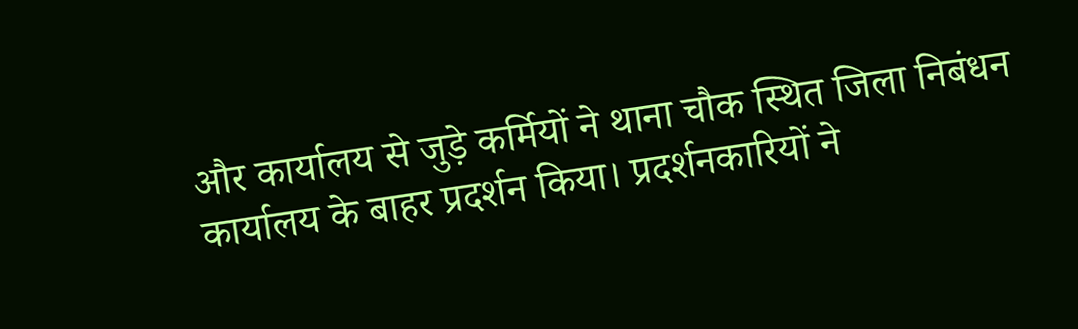और कार्यालय से जुड़े कर्मियों ने थाना चौक स्थित जिला निबंधन कार्यालय के बाहर प्रदर्शन किया। प्रदर्शनकारियों ने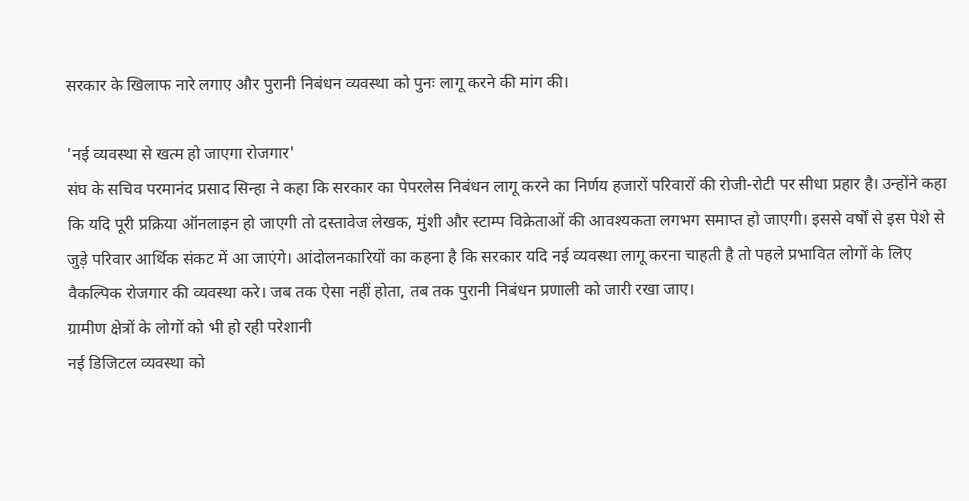सरकार के खिलाफ नारे लगाए और पुरानी निबंधन व्यवस्था को पुनः लागू करने की मांग की।

'नई व्यवस्था से खत्म हो जाएगा रोजगार'
संघ के सचिव परमानंद प्रसाद सिन्हा ने कहा कि सरकार का पेपरलेस निबंधन लागू करने का निर्णय हजारों परिवारों की रोजी-रोटी पर सीधा प्रहार है। उन्होंने कहा कि यदि पूरी प्रक्रिया ऑनलाइन हो जाएगी तो दस्तावेज लेखक, मुंशी और स्टाम्प विक्रेताओं की आवश्यकता लगभग समाप्त हो जाएगी। इससे वर्षों से इस पेशे से जुड़े परिवार आर्थिक संकट में आ जाएंगे। आंदोलनकारियों का कहना है कि सरकार यदि नई व्यवस्था लागू करना चाहती है तो पहले प्रभावित लोगों के लिए वैकल्पिक रोजगार की व्यवस्था करे। जब तक ऐसा नहीं होता, तब तक पुरानी निबंधन प्रणाली को जारी रखा जाए।
ग्रामीण क्षेत्रों के लोगों को भी हो रही परेशानी
नई डिजिटल व्यवस्था को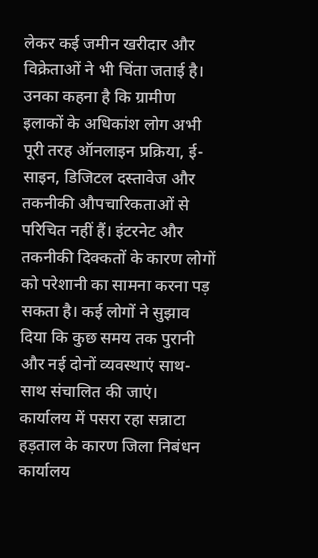लेकर कई जमीन खरीदार और विक्रेताओं ने भी चिंता जताई है। उनका कहना है कि ग्रामीण इलाकों के अधिकांश लोग अभी पूरी तरह ऑनलाइन प्रक्रिया, ई-साइन, डिजिटल दस्तावेज और तकनीकी औपचारिकताओं से परिचित नहीं हैं। इंटरनेट और तकनीकी दिक्कतों के कारण लोगों को परेशानी का सामना करना पड़ सकता है। कई लोगों ने सुझाव दिया कि कुछ समय तक पुरानी और नई दोनों व्यवस्थाएं साथ-साथ संचालित की जाएं।
कार्यालय में पसरा रहा सन्नाटा
हड़ताल के कारण जिला निबंधन कार्यालय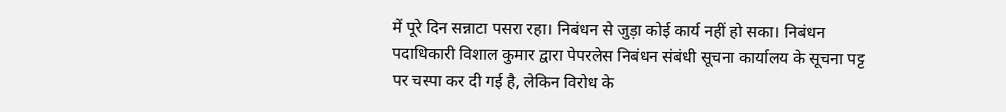में पूरे दिन सन्नाटा पसरा रहा। निबंधन से जुड़ा कोई कार्य नहीं हो सका। निबंधन पदाधिकारी विशाल कुमार द्वारा पेपरलेस निबंधन संबंधी सूचना कार्यालय के सूचना पट्ट पर चस्पा कर दी गई है, लेकिन विरोध के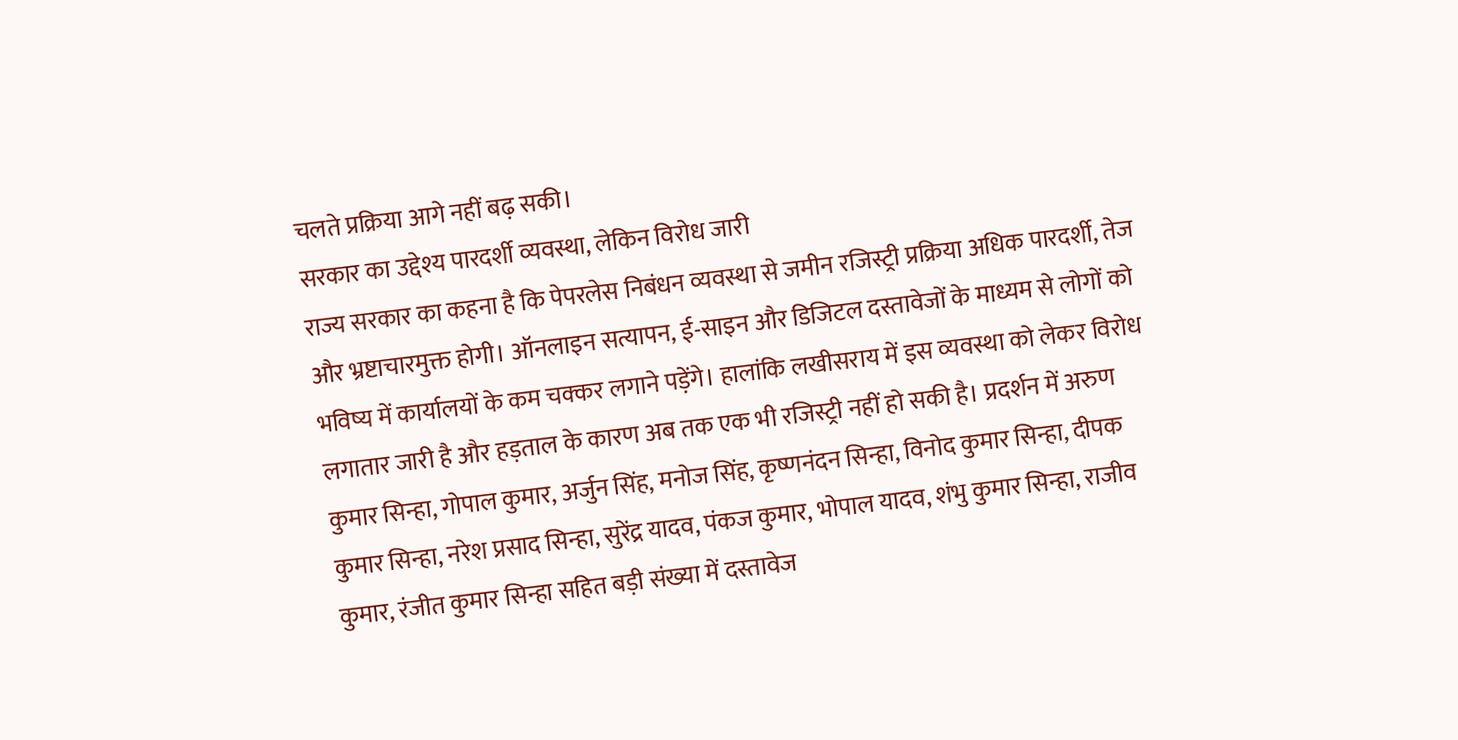चलते प्रक्रिया आगे नहीं बढ़ सकी।
सरकार का उद्देश्य पारदर्शी व्यवस्था, लेकिन विरोध जारी
राज्य सरकार का कहना है कि पेपरलेस निबंधन व्यवस्था से जमीन रजिस्ट्री प्रक्रिया अधिक पारदर्शी, तेज और भ्रष्टाचारमुक्त होगी। ऑनलाइन सत्यापन, ई-साइन और डिजिटल दस्तावेजों के माध्यम से लोगों को भविष्य में कार्यालयों के कम चक्कर लगाने पड़ेंगे। हालांकि लखीसराय में इस व्यवस्था को लेकर विरोध लगातार जारी है और हड़ताल के कारण अब तक एक भी रजिस्ट्री नहीं हो सकी है। प्रदर्शन में अरुण कुमार सिन्हा, गोपाल कुमार, अर्जुन सिंह, मनोज सिंह, कृष्णनंदन सिन्हा, विनोद कुमार सिन्हा, दीपक कुमार सिन्हा, नरेश प्रसाद सिन्हा, सुरेंद्र यादव, पंकज कुमार, भोपाल यादव, शंभु कुमार सिन्हा, राजीव कुमार, रंजीत कुमार सिन्हा सहित बड़ी संख्या में दस्तावेज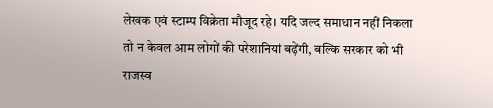लेखक एवं स्टाम्प विक्रेता मौजूद रहे। यदि जल्द समाधान नहीं निकला तो न केवल आम लोगों की परेशानियां बढ़ेंगी, बल्कि सरकार को भी राजस्व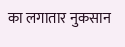का लगातार नुकसान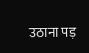उठाना पड़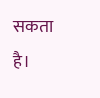सकता है।